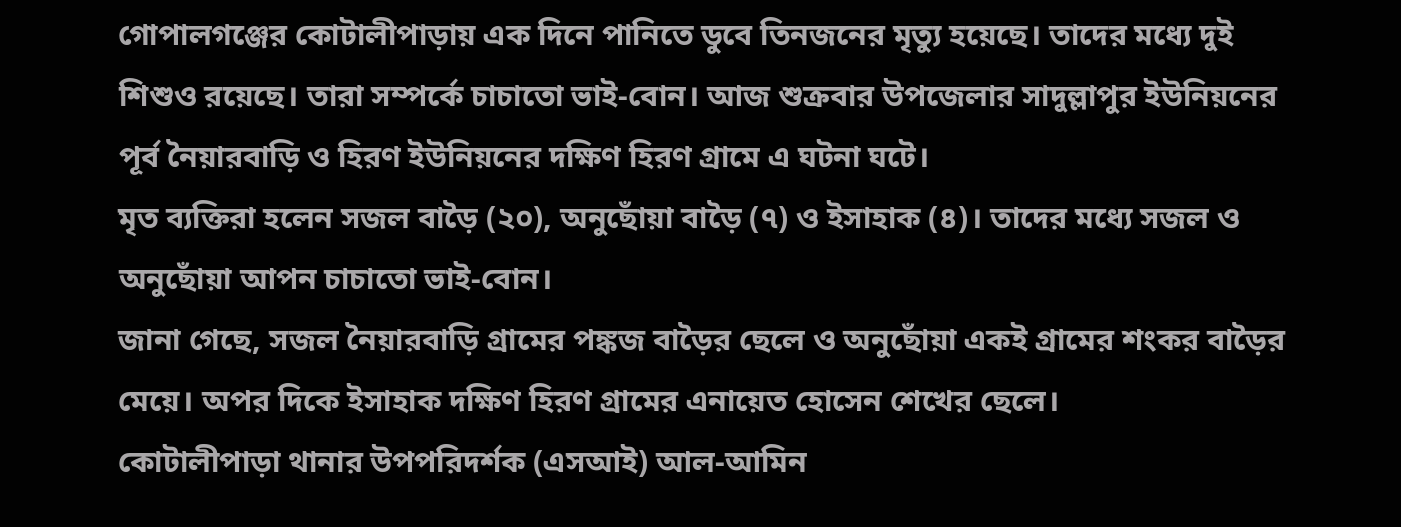গোপালগঞ্জের কোটালীপাড়ায় এক দিনে পানিতে ডুবে তিনজনের মৃত্যু হয়েছে। তাদের মধ্যে দুই শিশুও রয়েছে। তারা সম্পর্কে চাচাতো ভাই-বোন। আজ শুক্রবার উপজেলার সাদুল্লাপুর ইউনিয়নের পূর্ব নৈয়ারবাড়ি ও হিরণ ইউনিয়নের দক্ষিণ হিরণ গ্রামে এ ঘটনা ঘটে।
মৃত ব্যক্তিরা হলেন সজল বাড়ৈ (২০), অনুছোঁয়া বাড়ৈ (৭) ও ইসাহাক (৪)। তাদের মধ্যে সজল ও অনুছোঁয়া আপন চাচাতো ভাই-বোন।
জানা গেছে, সজল নৈয়ারবাড়ি গ্রামের পঙ্কজ বাড়ৈর ছেলে ও অনুছোঁয়া একই গ্রামের শংকর বাড়ৈর মেয়ে। অপর দিকে ইসাহাক দক্ষিণ হিরণ গ্রামের এনায়েত হোসেন শেখের ছেলে।
কোটালীপাড়া থানার উপপরিদর্শক (এসআই) আল-আমিন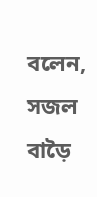বলেন, সজল বাড়ৈ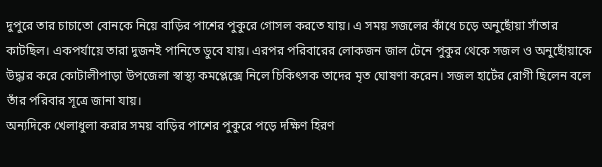দুপুরে তার চাচাতো বোনকে নিয়ে বাড়ির পাশের পুকুরে গোসল করতে যায়। এ সময় সজলের কাঁধে চড়ে অনুছোঁয়া সাঁতার কাটছিল। একপর্যায়ে তারা দুজনই পানিতে ডুবে যায়। এরপর পরিবারের লোকজন জাল টেনে পুকুর থেকে সজল ও অনুছোঁয়াকে উদ্ধার করে কোটালীপাড়া উপজেলা স্বাস্থ্য কমপ্লেক্সে নিলে চিকিৎসক তাদের মৃত ঘোষণা করেন। সজল হার্টের রোগী ছিলেন বলে তাঁর পরিবার সূত্রে জানা যায়।
অন্যদিকে খেলাধুলা করার সময় বাড়ির পাশের পুকুরে পড়ে দক্ষিণ হিরণ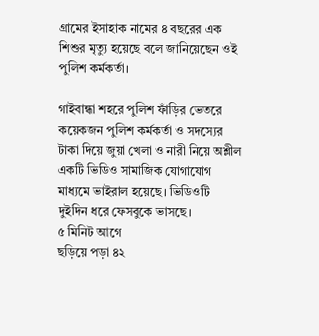গ্রামের ইসাহাক নামের ৪ বছরের এক শিশুর মৃত্যু হয়েছে বলে জানিয়েছেন ওই পুলিশ কর্মকর্তা।

গাইবান্ধা শহরে পুলিশ ফাঁড়ির ভেতরে কয়েকজন পুলিশ কর্মকর্তা ও সদস্যের টাকা দিয়ে জুয়া খেলা ও নারী নিয়ে অশ্লীল একটি ভিডিও সামাজিক যোগাযোগ মাধ্যমে ভাইরাল হয়েছে। ভিডিওটি দুইদিন ধরে ফেসবুকে ভাসছে।
৫ মিনিট আগে
ছড়িয়ে পড়া ৪২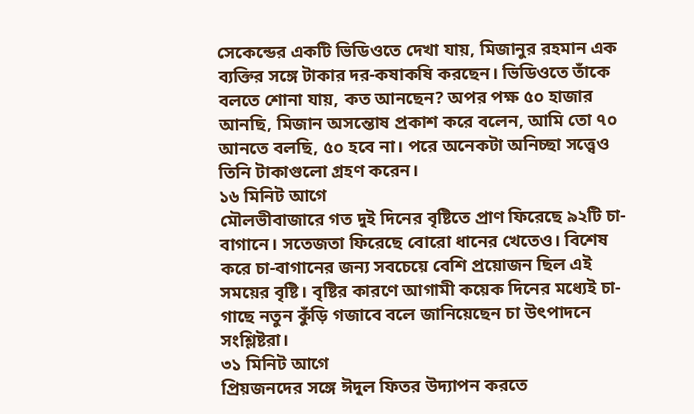সেকেন্ডের একটি ভিডিওতে দেখা যায়, মিজানুর রহমান এক ব্যক্তির সঙ্গে টাকার দর-কষাকষি করছেন। ভিডিওতে তাঁকে বলতে শোনা যায়, কত আনছেন? অপর পক্ষ ৫০ হাজার আনছি, মিজান অসন্তোষ প্রকাশ করে বলেন, আমি তো ৭০ আনতে বলছি, ৫০ হবে না। পরে অনেকটা অনিচ্ছা সত্ত্বেও তিনি টাকাগুলো গ্রহণ করেন।
১৬ মিনিট আগে
মৌলভীবাজারে গত দুই দিনের বৃষ্টিতে প্রাণ ফিরেছে ৯২টি চা-বাগানে। সতেজতা ফিরেছে বোরো ধানের খেতেও। বিশেষ করে চা-বাগানের জন্য সবচেয়ে বেশি প্রয়োজন ছিল এই সময়ের বৃষ্টি। বৃষ্টির কারণে আগামী কয়েক দিনের মধ্যেই চা-গাছে নতুন কুঁড়ি গজাবে বলে জানিয়েছেন চা উৎপাদনে সংশ্লিষ্টরা।
৩১ মিনিট আগে
প্রিয়জনদের সঙ্গে ঈদুল ফিতর উদ্যাপন করতে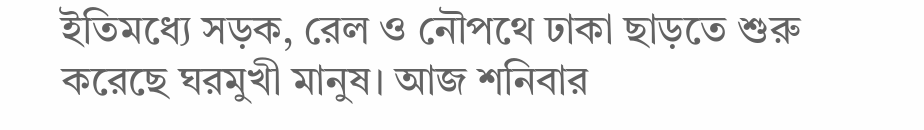ইতিমধ্যে সড়ক, রেল ও নৌপথে ঢাকা ছাড়তে শুরু করেছে ঘরমুখী মানুষ। আজ শনিবার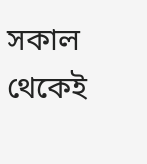সকাল থেকেই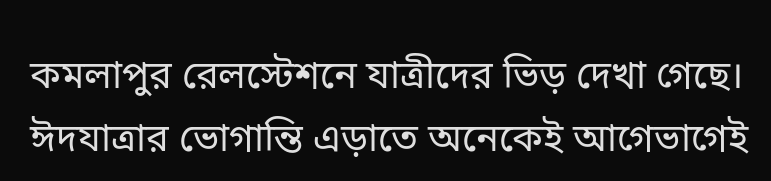কমলাপুর রেলস্টেশনে যাত্রীদের ভিড় দেখা গেছে। ঈদযাত্রার ভোগান্তি এড়াতে অনেকেই আগেভাগেই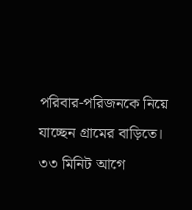পরিবার-পরিজনকে নিয়ে যাচ্ছেন গ্রামের বাড়িতে।
৩৩ মিনিট আগে